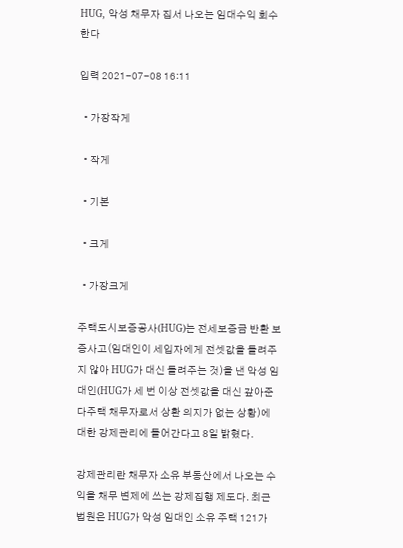HUG, 악성 채무자 집서 나오는 임대수익 회수한다

입력 2021-07-08 16:11

  • 가장작게

  • 작게

  • 기본

  • 크게

  • 가장크게

주택도시보증공사(HUG)는 전세보증금 반환 보증사고(임대인이 세입자에게 전셋값을 돌려주지 않아 HUG가 대신 돌려주는 것)을 낸 악성 임대인(HUG가 세 번 이상 전셋값을 대신 갚아준 다주택 채무자로서 상환 의지가 없는 상황)에 대한 강제관리에 들어간다고 8일 밝혔다.

강제관리란 채무자 소유 부동산에서 나오는 수익을 채무 변제에 쓰는 강제집행 제도다. 최근 법원은 HUG가 악성 임대인 소유 주택 121가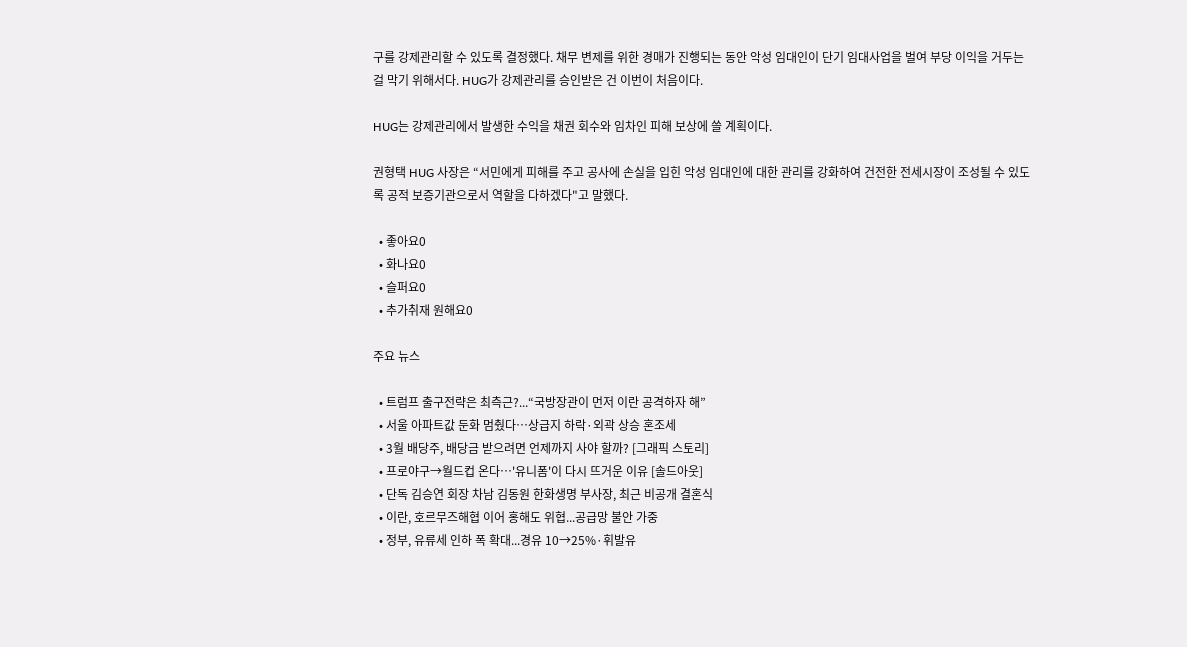구를 강제관리할 수 있도록 결정했다. 채무 변제를 위한 경매가 진행되는 동안 악성 임대인이 단기 임대사업을 벌여 부당 이익을 거두는 걸 막기 위해서다. HUG가 강제관리를 승인받은 건 이번이 처음이다.

HUG는 강제관리에서 발생한 수익을 채권 회수와 임차인 피해 보상에 쓸 계획이다.

권형택 HUG 사장은 “서민에게 피해를 주고 공사에 손실을 입힌 악성 임대인에 대한 관리를 강화하여 건전한 전세시장이 조성될 수 있도록 공적 보증기관으로서 역할을 다하겠다"고 말했다.

  • 좋아요0
  • 화나요0
  • 슬퍼요0
  • 추가취재 원해요0

주요 뉴스

  • 트럼프 출구전략은 최측근?...“국방장관이 먼저 이란 공격하자 해”
  • 서울 아파트값 둔화 멈췄다⋯상급지 하락·외곽 상승 혼조세
  • 3월 배당주, 배당금 받으려면 언제까지 사야 할까? [그래픽 스토리]
  • 프로야구→월드컵 온다⋯'유니폼'이 다시 뜨거운 이유 [솔드아웃]
  • 단독 김승연 회장 차남 김동원 한화생명 부사장, 최근 비공개 결혼식
  • 이란, 호르무즈해협 이어 홍해도 위협...공급망 불안 가중
  • 정부, 유류세 인하 폭 확대...경유 10→25%·휘발유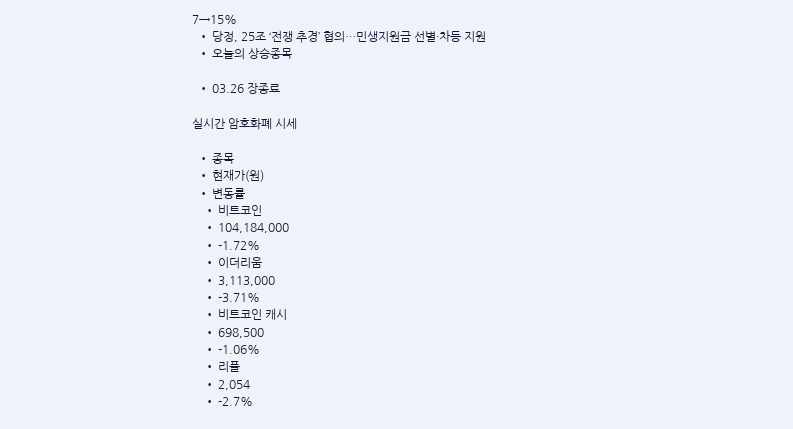7→15%
  • 당정, 25조 ‘전쟁 추경’ 협의…민생지원금 선별·차등 지원
  • 오늘의 상승종목

  • 03.26 장종료

실시간 암호화폐 시세

  • 종목
  • 현재가(원)
  • 변동률
    • 비트코인
    • 104,184,000
    • -1.72%
    • 이더리움
    • 3,113,000
    • -3.71%
    • 비트코인 캐시
    • 698,500
    • -1.06%
    • 리플
    • 2,054
    • -2.7%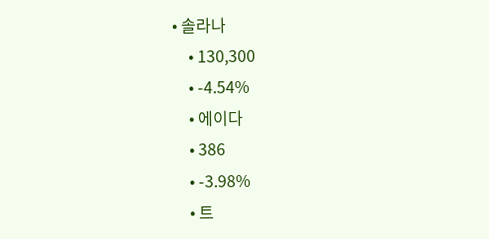• 솔라나
    • 130,300
    • -4.54%
    • 에이다
    • 386
    • -3.98%
    • 트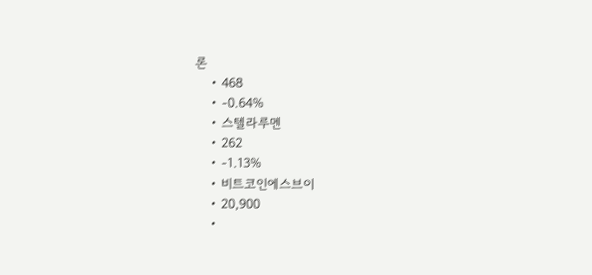론
    • 468
    • -0.64%
    • 스텔라루멘
    • 262
    • -1.13%
    • 비트코인에스브이
    • 20,900
    •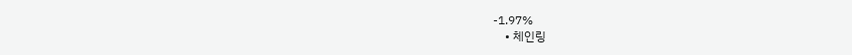-1.97%
    • 체인링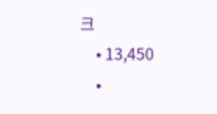크
    • 13,450
    •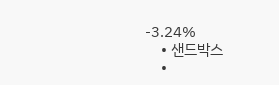-3.24%
    • 샌드박스
    •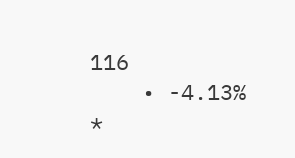116
    • -4.13%
*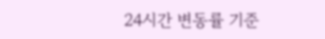24시간 변동률 기준